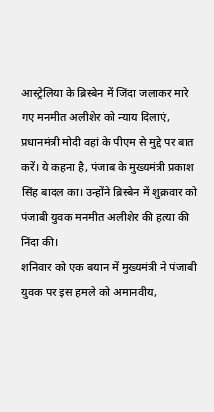आस्ट्रेलिया के ब्रिस्बेन में जिंदा जलाकर मारे गए मनमीत अलीशेर को न्याय दिलाएं, प्रधानमंत्री मोदी वहां के पीएम से मुद्दे पर बात करें। ये कहना है, पंजाब के मुख्यमंत्री प्रकाश सिंह बादल का। उन्होंने ब्रिस्बेन में शुक्रवार को पंजाबी युवक मनमीत अलीशेर की हत्या की निंदा की।
शनिवार को एक बयान में मुख्यमंत्री ने पंजाबी युवक पर इस हमले को अमानवीय,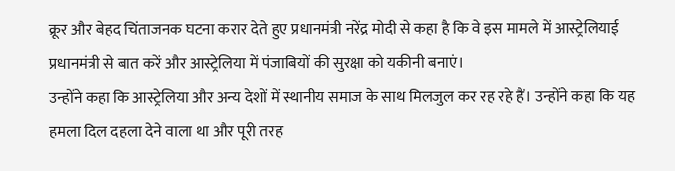क्रूर और बेहद चिंताजनक घटना करार देते हुए प्रधानमंत्री नरेंद्र मोदी से कहा है कि वे इस मामले में आस्ट्रेलियाई प्रधानमंत्री से बात करें और आस्ट्रेलिया में पंजाबियों की सुरक्षा को यकीनी बनाएं।
उन्होंने कहा कि आस्ट्रेलिया और अन्य देशों में स्थानीय समाज के साथ मिलजुल कर रह रहे हैं। उन्होंने कहा कि यह हमला दिल दहला देने वाला था और पूरी तरह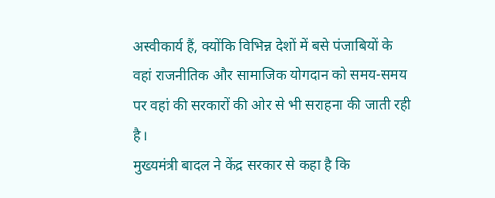अस्वीकार्य हैं, क्योंकि विभिन्न देशों में बसे पंजाबियों के वहां राजनीतिक और सामाजिक योगदान को समय-समय पर वहां की सरकारों की ओर से भी सराहना की जाती रही है।
मुख्यमंत्री बादल ने केंद्र सरकार से कहा है कि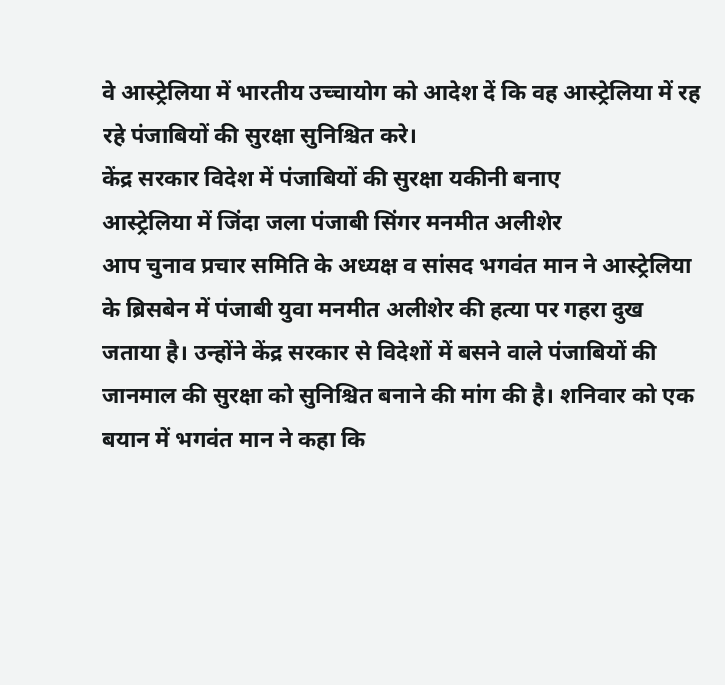वे आस्ट्रेलिया में भारतीय उच्चायोग को आदेश दें कि वह आस्ट्रेलिया में रह रहे पंजाबियों की सुरक्षा सुनिश्चित करे।
केंद्र सरकार विदेश में पंजाबियों की सुरक्षा यकीनी बनाए
आस्ट्रेलिया में जिंदा जला पंजाबी सिंगर मनमीत अलीशेर
आप चुनाव प्रचार समिति के अध्यक्ष व सांसद भगवंत मान ने आस्ट्रेलिया के ब्रिसबेन में पंजाबी युवा मनमीत अलीशेर की हत्या पर गहरा दुख जताया है। उन्होंने केंद्र सरकार से विदेशों में बसने वाले पंजाबियों की जानमाल की सुरक्षा को सुनिश्चित बनाने की मांग की है। शनिवार को एक बयान में भगवंत मान ने कहा कि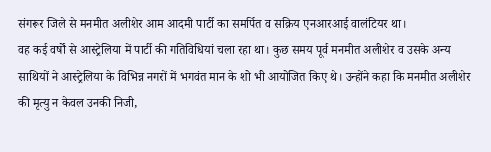संगरूर जिले से मनमीत अलीशेर आम आदमी पार्टी का समर्पित व सक्रिय एनआरआई वालंटियर था।
वह कई वर्षों से आस्ट्रेलिया में पार्टी की गतिविधियां चला रहा था। कुछ समय पूर्व मनमीत अलीशेर व उसके अन्य साथियों ने आस्ट्रेलिया के विभिन्न नगरों में भगवंत मान के शो भी आयोजित किए थे। उन्होंने कहा कि मनमीत अलीशेर की मृत्यु न केवल उनकी निजी,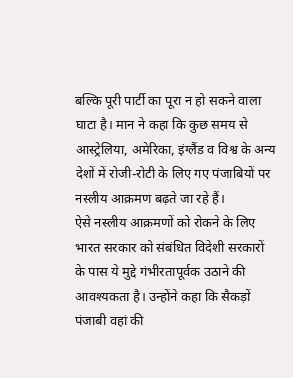बल्कि पूरी पार्टी का पूरा न हो सकने वाला घाटा है। मान ने कहा कि कुछ समय से आस्ट्रेलिया, अमेरिका, इंग्लैंड व विश्व के अन्य देशों में रोजी-रोटी के लिए गए पंजाबियों पर नस्लीय आक्रमण बढ़ते जा रहे हैं।
ऐसे नस्लीय आक्रमणों को रोकने के लिए भारत सरकार को संबंधित विदेशी सरकारों के पास ये मुद्दे गंभीरतापूर्वक उठाने की आवश्यकता है। उन्होंने कहा कि सैकड़ों पंजाबी वहां की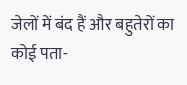जेलों में बंद हैं और बहुतेरों का कोई पता-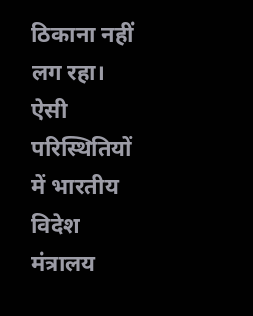ठिकाना नहीं लग रहा। ऐसी परिस्थितियों में भारतीय विदेश मंत्रालय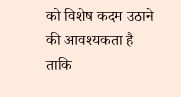को विशेष कदम उठाने की आवश्यकता है ताकि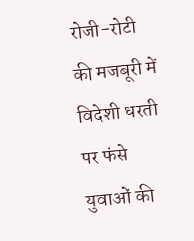रोजी-रोटी की मजबूरी में विदेशी धरती पर फंसे युवाओं की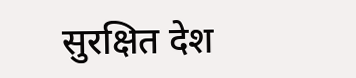सुरक्षित देश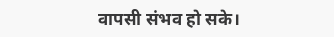वापसी संभव हो सके।